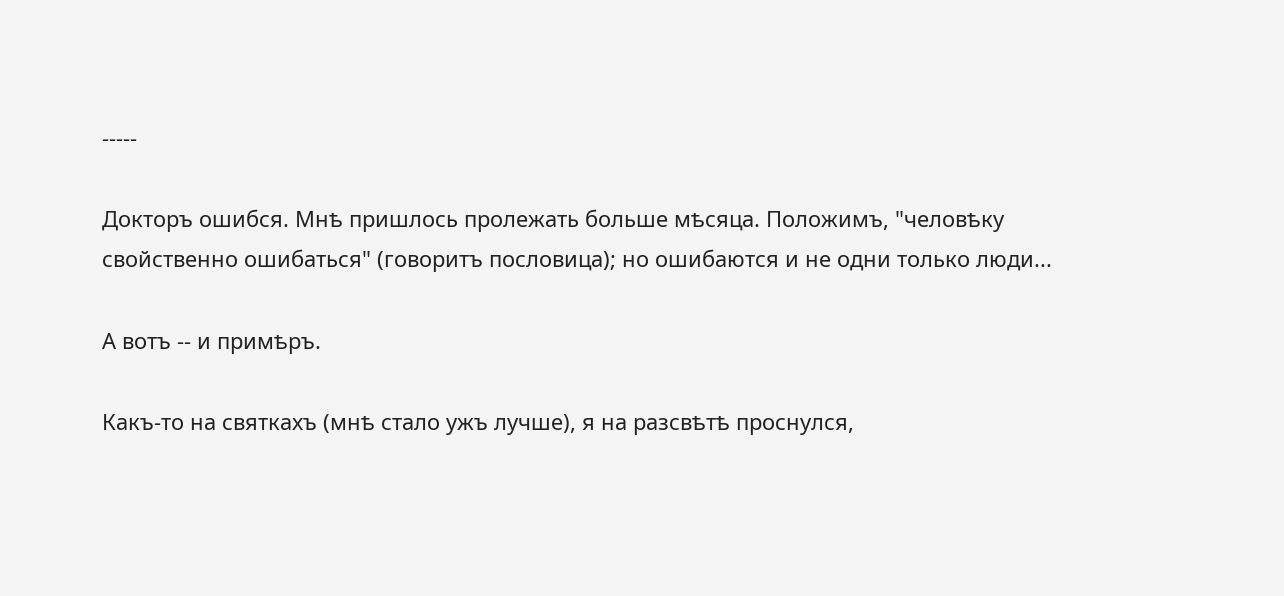-----

Докторъ ошибся. Мнѣ пришлось пролежать больше мѣсяца. Положимъ, "человѣку свойственно ошибаться" (говоритъ пословица); но ошибаются и не одни только люди...

А вотъ -- и примѣръ.

Какъ-то на святкахъ (мнѣ стало ужъ лучше), я на разсвѣтѣ проснулся,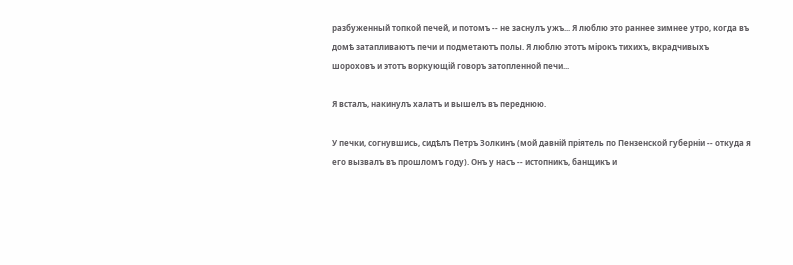разбуженный топкой печей, и потомъ -- не заснулъ ужъ... Я люблю это раннее зимнее утро, когда въ домѣ затапливаютъ печи и подметаютъ полы. Я люблю этотъ мірокъ тихихъ, вкрадчивыхъ шороховъ и этотъ воркующій говоръ затопленной печи...

Я всталъ, накинулъ халатъ и вышелъ въ переднюю.

У печки, согнувшись, сидѣлъ Петръ Золкинъ (мой давній пріятель по Пензенской губерніи -- откуда я его вызвалъ въ прошломъ году). Онъ у насъ -- истопникъ, банщикъ и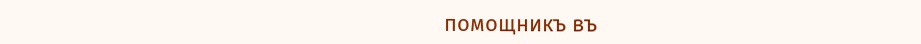помощникъ въ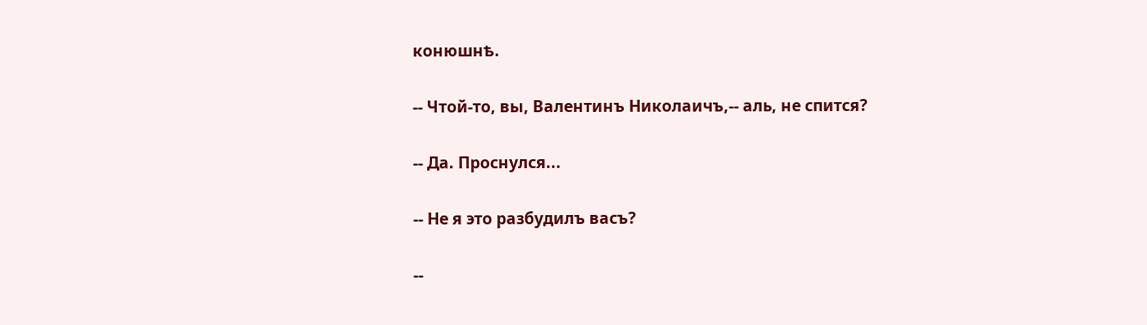конюшнѣ.

-- Чтой-то, вы, Валентинъ Николаичъ,-- аль, не спится?

-- Да. Проснулся...

-- Не я это разбудилъ васъ?

--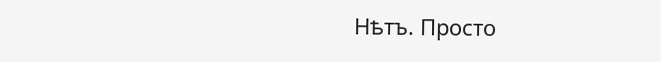Нѣтъ. Просто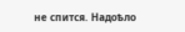не спится. Надоѣло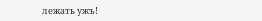лежать ужъ!